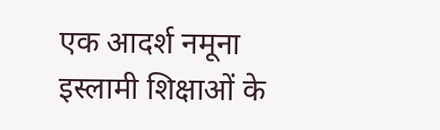एक आदर्श नमूना
इस्लामी शिक्षाओं के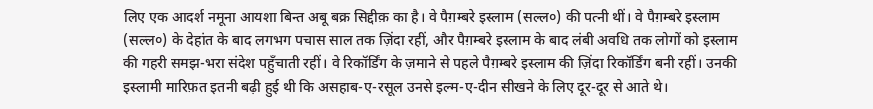लिए एक आदर्श नमूना आयशा बिन्त अबू बक्र सिद्दीक़ का है। वे पैग़म्बरे इस्लाम (सल्ल०) की पत्नी थीं। वे पैग़म्बरे इस्लाम (सल्ल०) के देहांत के बाद लगभग पचास साल तक ज़िंदा रहीं, और पैग़म्बरे इस्लाम के बाद लंबी अवधि तक लोगों को इस्लाम की गहरी समझ-भरा संदेश पहुँचाती रहीं। वे रिकॉर्डिंग के ज़माने से पहले पैग़म्बरे इस्लाम की ज़िंदा रिकॉर्डिंग बनी रहीं। उनकी इस्लामी मारिफ़त इतनी बढ़ी हुई थी कि असहाब-ए-रसूल उनसे इल्म-ए-दीन सीखने के लिए दूर-दूर से आते थे।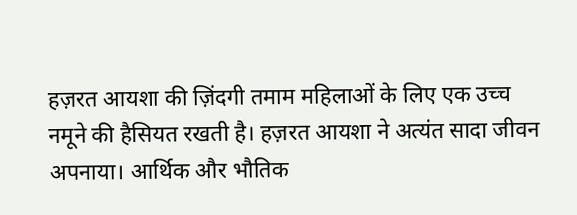हज़रत आयशा की ज़िंदगी तमाम महिलाओं के लिए एक उच्च नमूने की हैसियत रखती है। हज़रत आयशा ने अत्यंत सादा जीवन अपनाया। आर्थिक और भौतिक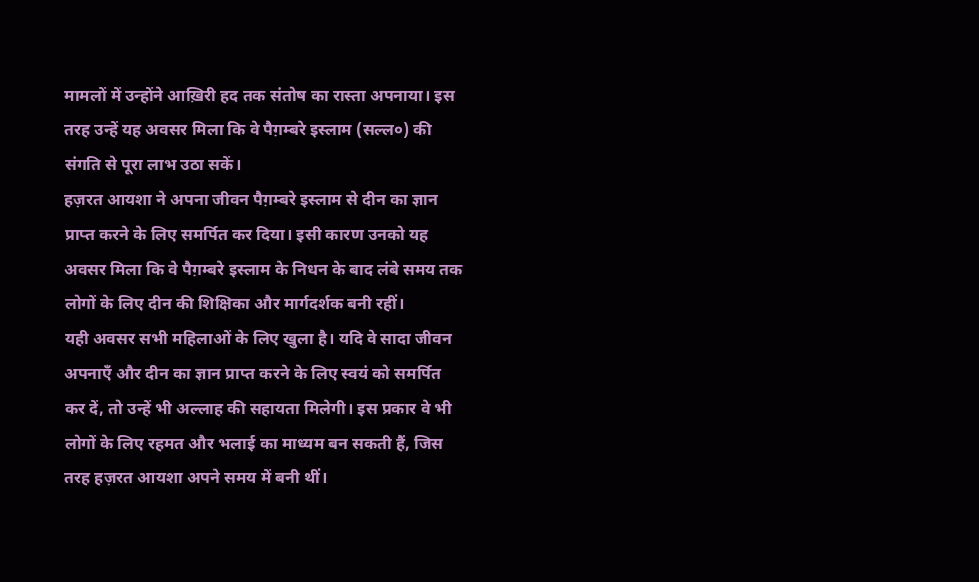मामलों में उन्होंने आख़िरी हद तक संतोष का रास्ता अपनाया। इस तरह उन्हें यह अवसर मिला कि वे पैग़म्बरे इस्लाम (सल्ल०) की संगति से पूरा लाभ उठा सकें।
हज़रत आयशा ने अपना जीवन पैग़म्बरे इस्लाम से दीन का ज्ञान प्राप्त करने के लिए समर्पित कर दिया। इसी कारण उनको यह अवसर मिला कि वे पैग़म्बरे इस्लाम के निधन के बाद लंबे समय तक लोगों के लिए दीन की शिक्षिका और मार्गदर्शक बनी रहीं।
यही अवसर सभी महिलाओं के लिए खुला है। यदि वे सादा जीवन अपनाएँ और दीन का ज्ञान प्राप्त करने के लिए स्वयं को समर्पित कर दें, तो उन्हें भी अल्लाह की सहायता मिलेगी। इस प्रकार वे भी लोगों के लिए रहमत और भलाई का माध्यम बन सकती हैं, जिस तरह हज़रत आयशा अपने समय में बनी थीं।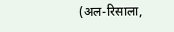(अल-रिसाला,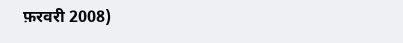फ़रवरी 2008)